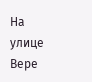На улице Вере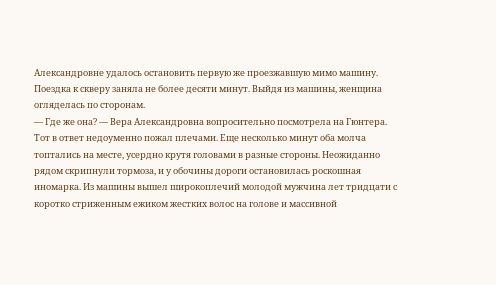Александровне удалось остановить первую же проезжавшую мимо машину. Поездка к скверу заняла не более десяти минут. Выйдя из машины, женщина огляделась по сторонам.
— Где же она? — Вера Александровна вопросительно посмотрела на Гюнтера. Тот в ответ недоуменно пожал плечами. Еще несколько минут оба молча топтались на месте, усердно крутя головами в разные стороны. Неожиданно рядом скрипнули тормоза, и у обочины дороги остановилась роскошная иномарка. Из машины вышел широкоплечий молодой мужчина лет тридцати с коротко стриженным ежиком жестких волос на голове и массивной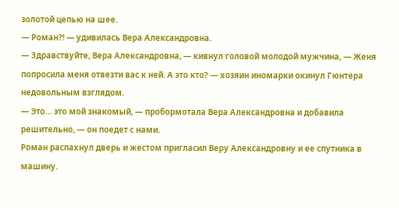золотой цепью на шее.
— Роман?! — удивилась Вера Александровна.
— Здравствуйте, Вера Александровна, — кивнул головой молодой мужчина, — Женя попросила меня отвезти вас к ней. А это кто? — хозяин иномарки окинул Гюнтера недовольным взглядом.
— Это… это мой знакомый, — пробормотала Вера Александровна и добавила решительно, — он поедет с нами.
Роман распахнул дверь и жестом пригласил Веру Александровну и ее спутника в машину.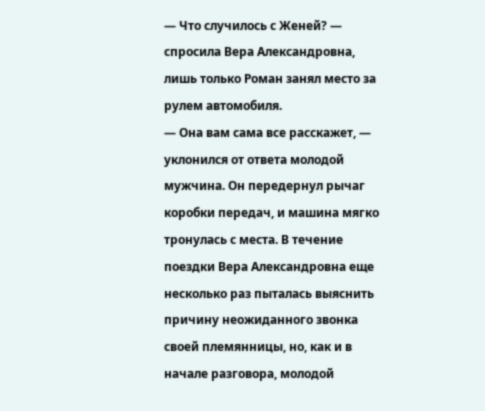— Что случилось с Женей? — спросила Вера Александровна, лишь только Роман занял место за рулем автомобиля.
— Она вам сама все расскажет, — уклонился от ответа молодой мужчина. Он передернул рычаг коробки передач, и машина мягко тронулась с места. В течение поездки Вера Александровна еще несколько раз пыталась выяснить причину неожиданного звонка своей племянницы, но, как и в начале разговора, молодой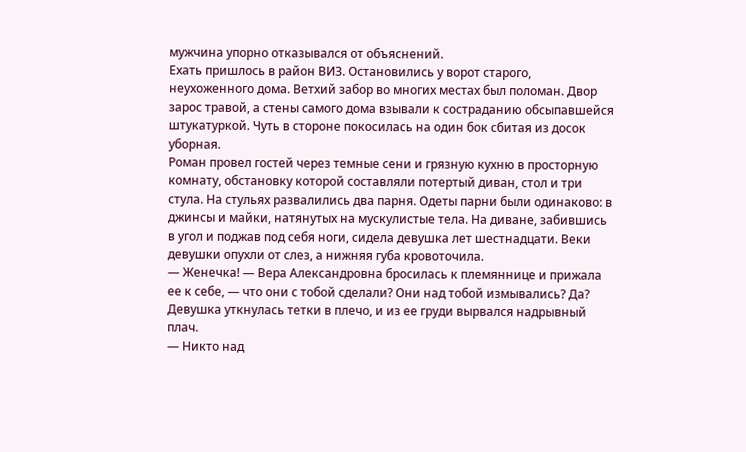мужчина упорно отказывался от объяснений.
Ехать пришлось в район ВИЗ. Остановились у ворот старого, неухоженного дома. Ветхий забор во многих местах был поломан. Двор зарос травой, а стены самого дома взывали к состраданию обсыпавшейся штукатуркой. Чуть в стороне покосилась на один бок сбитая из досок уборная.
Роман провел гостей через темные сени и грязную кухню в просторную комнату, обстановку которой составляли потертый диван, стол и три стула. На стульях развалились два парня. Одеты парни были одинаково: в джинсы и майки, натянутых на мускулистые тела. На диване, забившись в угол и поджав под себя ноги, сидела девушка лет шестнадцати. Веки девушки опухли от слез, а нижняя губа кровоточила.
— Женечка! — Вера Александровна бросилась к племяннице и прижала ее к себе, — что они с тобой сделали? Они над тобой измывались? Да?
Девушка уткнулась тетки в плечо, и из ее груди вырвался надрывный плач.
— Никто над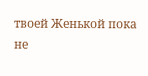твоей Женькой пока не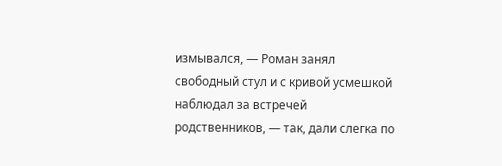измывался, — Роман занял свободный стул и с кривой усмешкой наблюдал за встречей родственников, — так, дали слегка по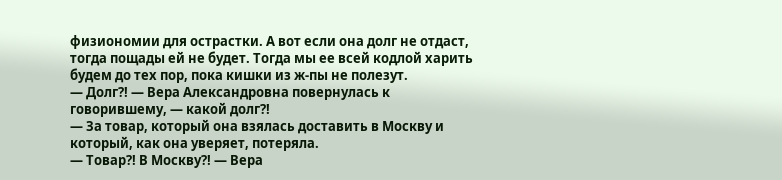физиономии для острастки. А вот если она долг не отдаст, тогда пощады ей не будет. Тогда мы ее всей кодлой харить будем до тех пор, пока кишки из ж-пы не полезут.
— Долг?! — Вера Александровна повернулась к говорившему, — какой долг?!
— За товар, который она взялась доставить в Москву и который, как она уверяет, потеряла.
— Товар?! В Москву?! — Вера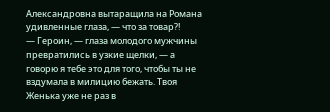Александровна вытаращила на Романа удивленные глаза, — что за товар?!
— Героин, — глаза молодого мужчины превратились в узкие щелки, — а говорю я тебе это для того, чтобы ты не вздумала в милицию бежать. Твоя Женька уже не раз в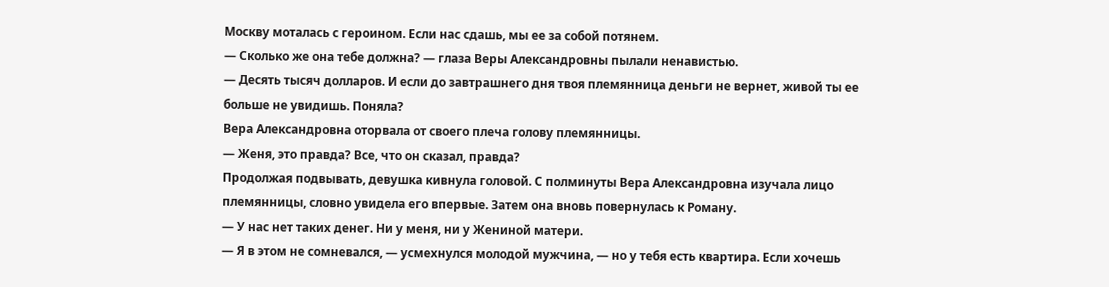Москву моталась с героином. Если нас сдашь, мы ее за собой потянем.
— Сколько же она тебе должна? — глаза Веры Александровны пылали ненавистью.
— Десять тысяч долларов. И если до завтрашнего дня твоя племянница деньги не вернет, живой ты ее больше не увидишь. Поняла?
Вера Александровна оторвала от своего плеча голову племянницы.
— Женя, это правда? Все, что он сказал, правда?
Продолжая подвывать, девушка кивнула головой. С полминуты Вера Александровна изучала лицо племянницы, словно увидела его впервые. Затем она вновь повернулась к Роману.
— У нас нет таких денег. Ни у меня, ни у Жениной матери.
— Я в этом не сомневался, — усмехнулся молодой мужчина, — но у тебя есть квартира. Если хочешь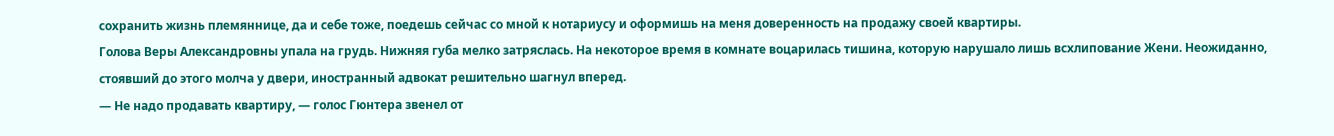сохранить жизнь племяннице, да и себе тоже, поедешь сейчас со мной к нотариусу и оформишь на меня доверенность на продажу своей квартиры.
Голова Веры Александровны упала на грудь. Нижняя губа мелко затряслась. На некоторое время в комнате воцарилась тишина, которую нарушало лишь всхлипование Жени. Неожиданно, стоявший до этого молча у двери, иностранный адвокат решительно шагнул вперед.
— Не надо продавать квартиру, — голос Гюнтера звенел от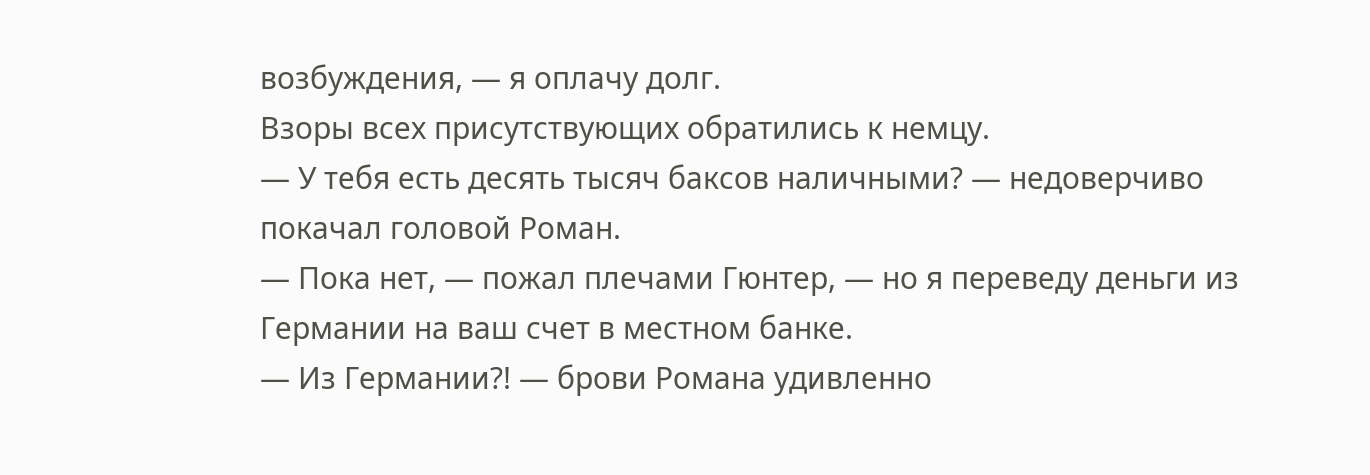возбуждения, — я оплачу долг.
Взоры всех присутствующих обратились к немцу.
— У тебя есть десять тысяч баксов наличными? — недоверчиво покачал головой Роман.
— Пока нет, — пожал плечами Гюнтер, — но я переведу деньги из Германии на ваш счет в местном банке.
— Из Германии?! — брови Романа удивленно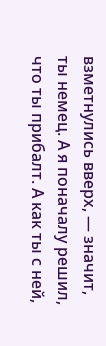взметнулись вверх, — значит, ты немец. А я поначалу решил, что ты прибалт. А как ты с ней,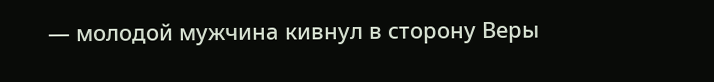— молодой мужчина кивнул в сторону Веры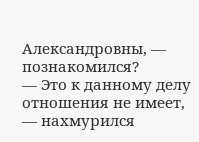Александровны, — познакомился?
— Это к данному делу отношения не имеет, — нахмурился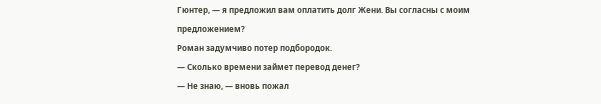Гюнтер, — я предложил вам оплатить долг Жени. Вы согласны с моим предложением?
Роман задумчиво потер подбородок.
— Сколько времени займет перевод денег?
— Не знаю, — вновь пожал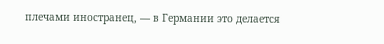плечами иностранец, — в Германии это делается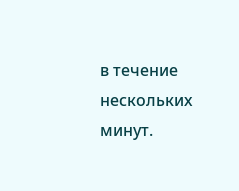в течение нескольких минут.